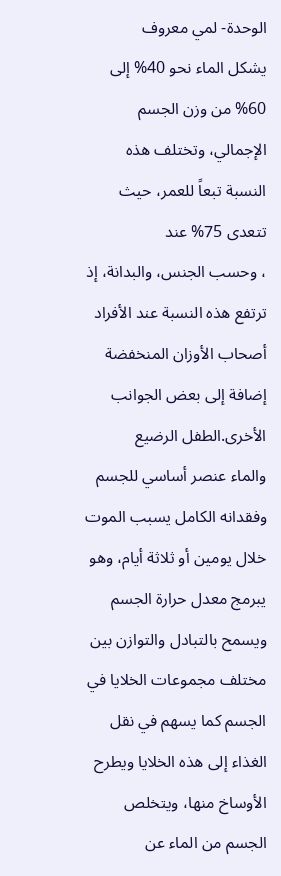الوحدة- لمي معروف
يشكل الماء نحو 40% إلى 60% من وزن الجسم الإجمالي، وتختلف هذه النسبة تبعاً للعمر، حيث تتعدى 75% عند
، وحسب الجنس، والبدانة، إذ ترتفع هذه النسبة عند الأفراد أصحاب الأوزان المنخفضة إضافة إلى بعض الجوانب الأخرى.الطفل الرضيع
والماء عنصر أساسي للجسم وفقدانه الكامل يسبب الموت خلال يومين أو ثلاثة أيام، وهو يبرمج معدل حرارة الجسم ويسمح بالتبادل والتوازن بين مختلف مجموعات الخلايا في الجسم كما يسهم في نقل الغذاء إلى هذه الخلايا ويطرح الأوساخ منها، ويتخلص الجسم من الماء عن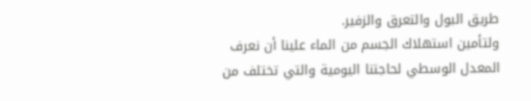طريق البول والتعرق والزفير.
ولتأمين استهلاك الجسم من الماء علينا أن نعرف المعدل الوسطي لحاجتنا اليومية والتي تختلف من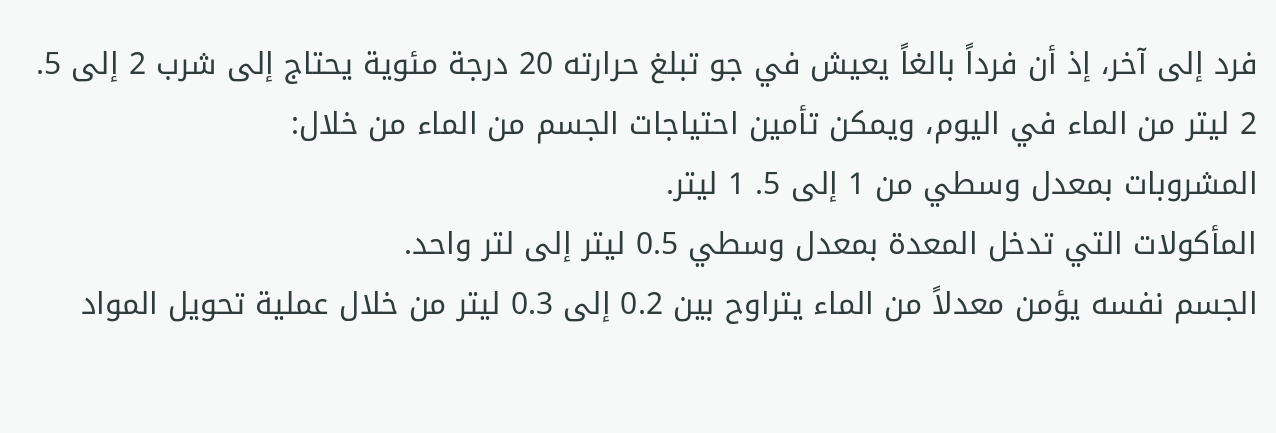فرد إلى آخر، إذ أن فرداً بالغاً يعيش في جو تبلغ حرارته 20 درجة مئوية يحتاج إلى شرب 2 إلى 5. 2 ليتر من الماء في اليوم، ويمكن تأمين احتياجات الجسم من الماء من خلال:
المشروبات بمعدل وسطي من 1 إلى 5. 1 ليتر.
المأكولات التي تدخل المعدة بمعدل وسطي 0.5 ليتر إلى لتر واحد.
الجسم نفسه يؤمن معدلاً من الماء يتراوح بين 0.2 إلى 0.3 ليتر من خلال عملية تحويل المواد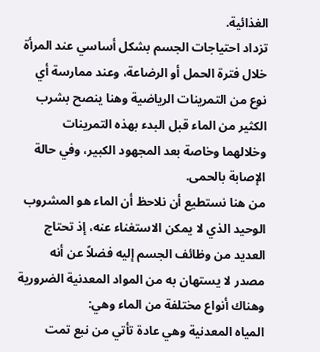الغذائية.
تزداد احتياجات الجسم بشكل أساسي عند المرأة خلال فترة الحمل أو الرضاعة، وعند ممارسة أي نوع من التمرينات الرياضية وهنا ينصح بشرب الكثير من الماء قبل البدء بهذه التمرينات وخلالهما وخاصة بعد المجهود الكبير، وفي حالة الإصابة بالحمى.
من هنا نستطيع أن نلاحظ أن الماء هو المشروب الوحيد الذي لا يمكن الاستغناء عنه، إذ تحتاج العديد من وظائف الجسم إليه فضلاً عن أنه مصدر لا يستهان به من المواد المعدنية الضرورية وهناك أنواع مختلفة من الماء وهي:
المياه المعدنية وهي عادة تأتي من نبع تمت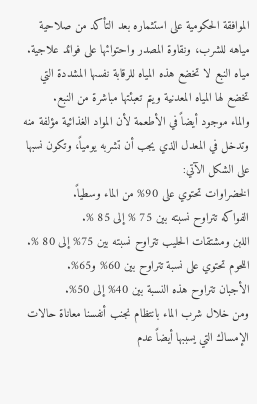الموافقة الحكومية على استثماره بعد التأكد من صلاحية مياهه للشرب، ونقاوة المصدر واحتوائها على فوائد علاجية.
مياه النبع لا تخضع هذه المياه للرقابة نفسها المشددة التي تخضع لها المياه المعدنية ويتم تعبئتها مباشرة من النبع.
والماء موجود أيضاً في الأطعمة لأن المواد الغذائية مؤلفة منه وتدخل في المعدل الذي يجب أن تشربه يومياً، وتكون نسبها على الشكل الآتي:
الخضراوات تحتوي على 90% من الماء وسطياً.
الفواكه تتراوح نسبته بين 75 % إلى 85 %.
اللبن ومشتقات الحليب تتراوح نسبته بين 75% إلى 80 %.
اللحوم تحتوي على نسبة تتراوح بين 60% و65%.
الأجبان تتراوح هذه النسبة بين 40% إلى 50%.
ومن خلال شرب الماء بانتظام نجنب أنفسنا معاناة حالات الإمساك التي يسببها أيضاً عدم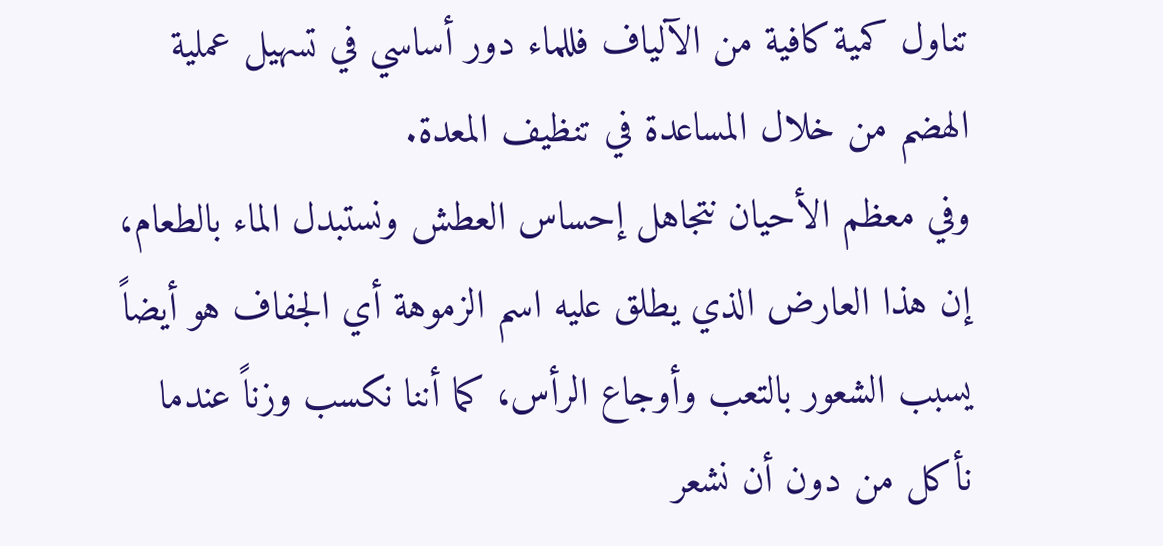تناول كمية كافية من الآلياف فللماء دور أساسي في تسهيل عملية الهضم من خلال المساعدة في تنظيف المعدة.
وفي معظم الأحيان نتجاهل إحساس العطش ونستبدل الماء بالطعام، إن هذا العارض الذي يطلق عليه اسم الزموهة أي الجفاف هو أيضاً يسبب الشعور بالتعب وأوجاع الرأس، كما أننا نكسب وزناً عندما نأكل من دون أن نشعر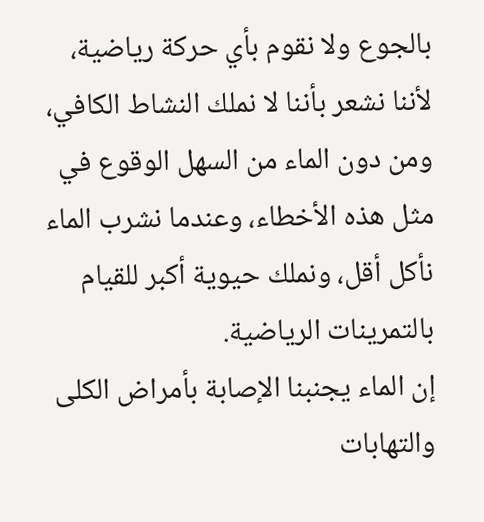بالجوع ولا نقوم بأي حركة رياضية، لأننا نشعر بأننا لا نملك النشاط الكافي، ومن دون الماء من السهل الوقوع في مثل هذه الأخطاء، وعندما نشرب الماء نأكل أقل، ونملك حيوية أكبر للقيام بالتمرينات الرياضية.
إن الماء يجنبنا الإصابة بأمراض الكلى والتهابات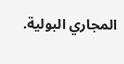المجاري البولية.